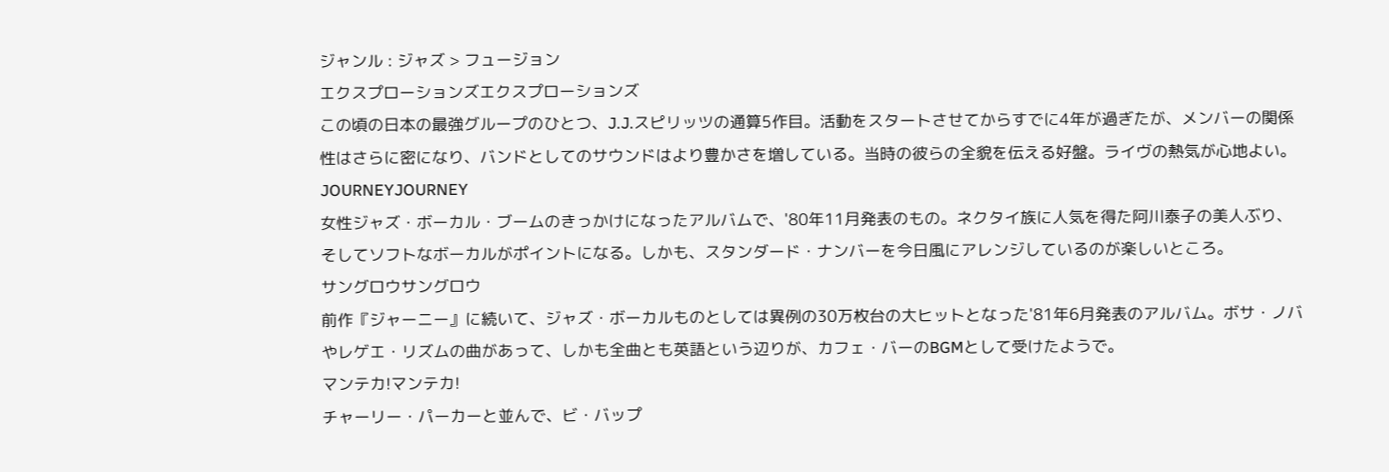ジャンル : ジャズ > フュージョン
エクスプローションズエクスプローションズ
この頃の日本の最強グループのひとつ、J.J.スピリッツの通算5作目。活動をスタートさせてからすでに4年が過ぎたが、メンバーの関係性はさらに密になり、バンドとしてのサウンドはより豊かさを増している。当時の彼らの全貌を伝える好盤。ライヴの熱気が心地よい。
JOURNEYJOURNEY
女性ジャズ・ボーカル・ブームのきっかけになったアルバムで、'80年11月発表のもの。ネクタイ族に人気を得た阿川泰子の美人ぶり、そしてソフトなボーカルがポイントになる。しかも、スタンダード・ナンバーを今日風にアレンジしているのが楽しいところ。
サングロウサングロウ
前作『ジャーニー』に続いて、ジャズ・ボーカルものとしては異例の30万枚台の大ヒットとなった'81年6月発表のアルバム。ボサ・ノバやレゲエ・リズムの曲があって、しかも全曲とも英語という辺りが、カフェ・バーのBGMとして受けたようで。
マンテカ!マンテカ!
チャーリー・パーカーと並んで、ビ・バップ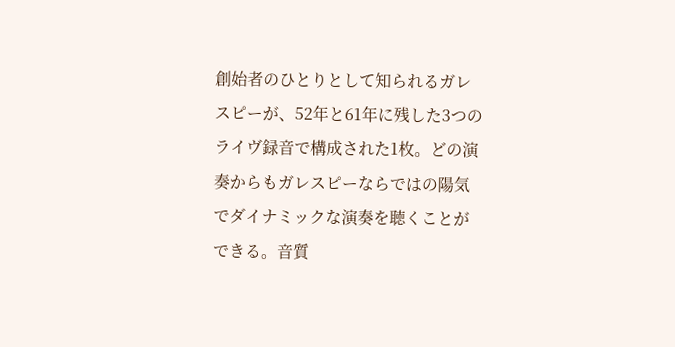創始者のひとりとして知られるガレスピーが、52年と61年に残した3つのライヴ録音で構成された1枚。どの演奏からもガレスピーならではの陽気でダイナミックな演奏を聴くことができる。音質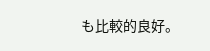も比較的良好。